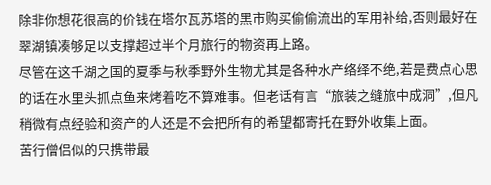除非你想花很高的价钱在塔尔瓦苏塔的黑市购买偷偷流出的军用补给,否则最好在翠湖镇凑够足以支撑超过半个月旅行的物资再上路。
尽管在这千湖之国的夏季与秋季野外生物尤其是各种水产络绎不绝,若是费点心思的话在水里头抓点鱼来烤着吃不算难事。但老话有言“旅装之缝旅中成洞”,但凡稍微有点经验和资产的人还是不会把所有的希望都寄托在野外收集上面。
苦行僧侣似的只携带最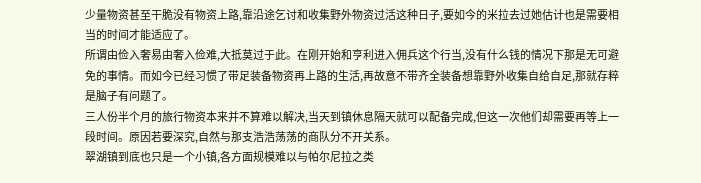少量物资甚至干脆没有物资上路,靠沿途乞讨和收集野外物资过活这种日子,要如今的米拉去过她估计也是需要相当的时间才能适应了。
所谓由俭入奢易由奢入俭难,大抵莫过于此。在刚开始和亨利进入佣兵这个行当,没有什么钱的情况下那是无可避免的事情。而如今已经习惯了带足装备物资再上路的生活,再故意不带齐全装备想靠野外收集自给自足,那就存粹是脑子有问题了。
三人份半个月的旅行物资本来并不算难以解决,当天到镇休息隔天就可以配备完成,但这一次他们却需要再等上一段时间。原因若要深究,自然与那支浩浩荡荡的商队分不开关系。
翠湖镇到底也只是一个小镇,各方面规模难以与帕尔尼拉之类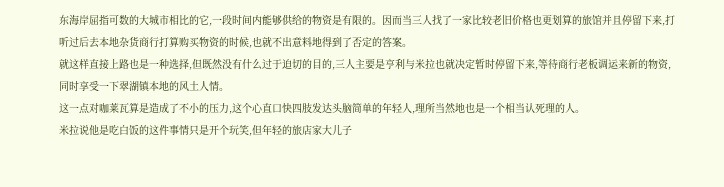东海岸屈指可数的大城市相比的它,一段时间内能够供给的物资是有限的。因而当三人找了一家比较老旧价格也更划算的旅馆并且停留下来,打听过后去本地杂货商行打算购买物资的时候,也就不出意料地得到了否定的答案。
就这样直接上路也是一种选择,但既然没有什么过于迫切的目的,三人主要是亨利与米拉也就决定暂时停留下来,等待商行老板调运来新的物资,同时享受一下翠湖镇本地的风土人情。
这一点对咖莱瓦算是造成了不小的压力,这个心直口快四肢发达头脑简单的年轻人,理所当然地也是一个相当认死理的人。
米拉说他是吃白饭的这件事情只是开个玩笑,但年轻的旅店家大儿子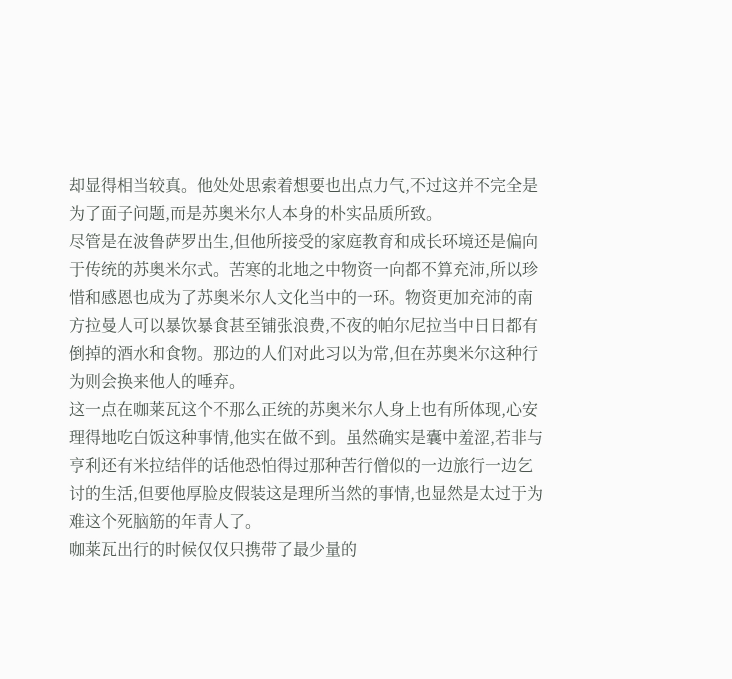却显得相当较真。他处处思索着想要也出点力气,不过这并不完全是为了面子问题,而是苏奥米尔人本身的朴实品质所致。
尽管是在波鲁萨罗出生,但他所接受的家庭教育和成长环境还是偏向于传统的苏奥米尔式。苦寒的北地之中物资一向都不算充沛,所以珍惜和感恩也成为了苏奥米尔人文化当中的一环。物资更加充沛的南方拉曼人可以暴饮暴食甚至铺张浪费,不夜的帕尔尼拉当中日日都有倒掉的酒水和食物。那边的人们对此习以为常,但在苏奥米尔这种行为则会换来他人的唾弃。
这一点在咖莱瓦这个不那么正统的苏奥米尔人身上也有所体现,心安理得地吃白饭这种事情,他实在做不到。虽然确实是囊中羞涩,若非与亨利还有米拉结伴的话他恐怕得过那种苦行僧似的一边旅行一边乞讨的生活,但要他厚脸皮假装这是理所当然的事情,也显然是太过于为难这个死脑筋的年青人了。
咖莱瓦出行的时候仅仅只携带了最少量的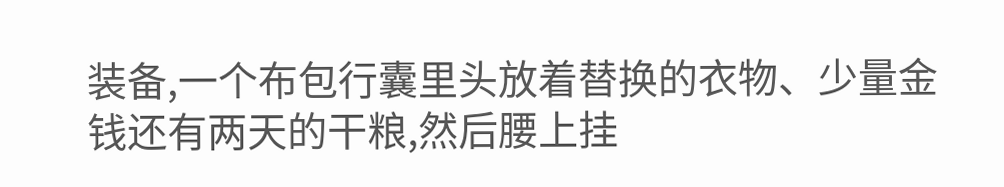装备,一个布包行囊里头放着替换的衣物、少量金钱还有两天的干粮,然后腰上挂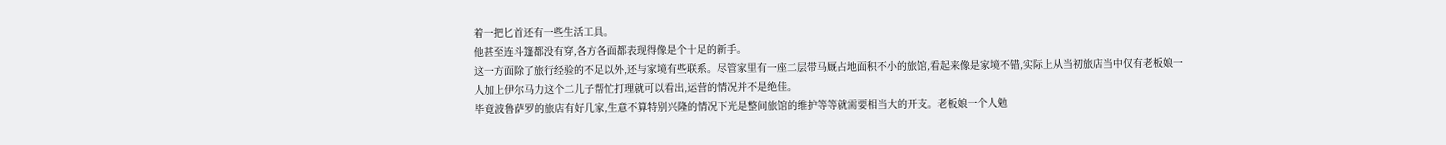着一把匕首还有一些生活工具。
他甚至连斗篷都没有穿,各方各面都表现得像是个十足的新手。
这一方面除了旅行经验的不足以外,还与家境有些联系。尽管家里有一座二层带马厩占地面积不小的旅馆,看起来像是家境不错,实际上从当初旅店当中仅有老板娘一人加上伊尔马力这个二儿子帮忙打理就可以看出,运营的情况并不是绝佳。
毕竟波鲁萨罗的旅店有好几家,生意不算特别兴隆的情况下光是整间旅馆的维护等等就需要相当大的开支。老板娘一个人勉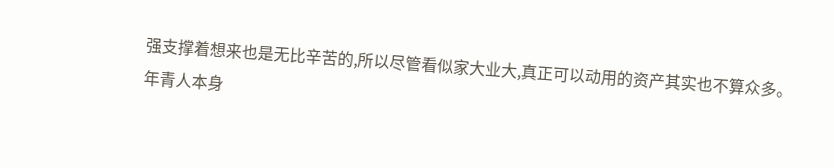强支撑着想来也是无比辛苦的,所以尽管看似家大业大,真正可以动用的资产其实也不算众多。
年青人本身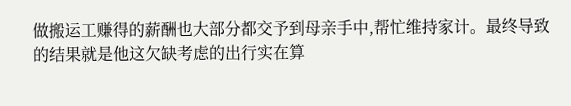做搬运工赚得的薪酬也大部分都交予到母亲手中,帮忙维持家计。最终导致的结果就是他这欠缺考虑的出行实在算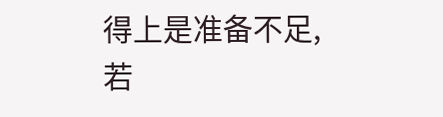得上是准备不足,若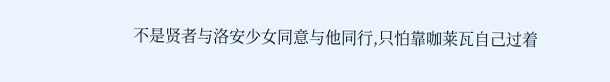不是贤者与洛安少女同意与他同行,只怕靠咖莱瓦自己过着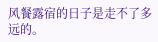风餐露宿的日子是走不了多远的。